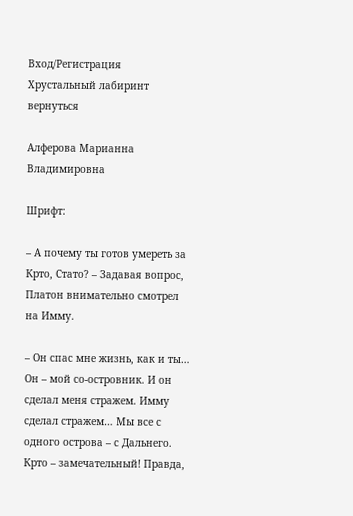Вход/Регистрация
Хрустальный лабиринт
вернуться

Алферова Марианна Владимировна

Шрифт:

– А почему ты готов умереть за Крто, Стато? – Задавая вопрос, Платон внимательно смотрел на Имму.

– Он спас мне жизнь, как и ты… Он – мой со-островник. И он сделал меня стражем. Имму сделал стражем… Мы все с одного острова – с Дальнего. Крто – замечательный! Правда,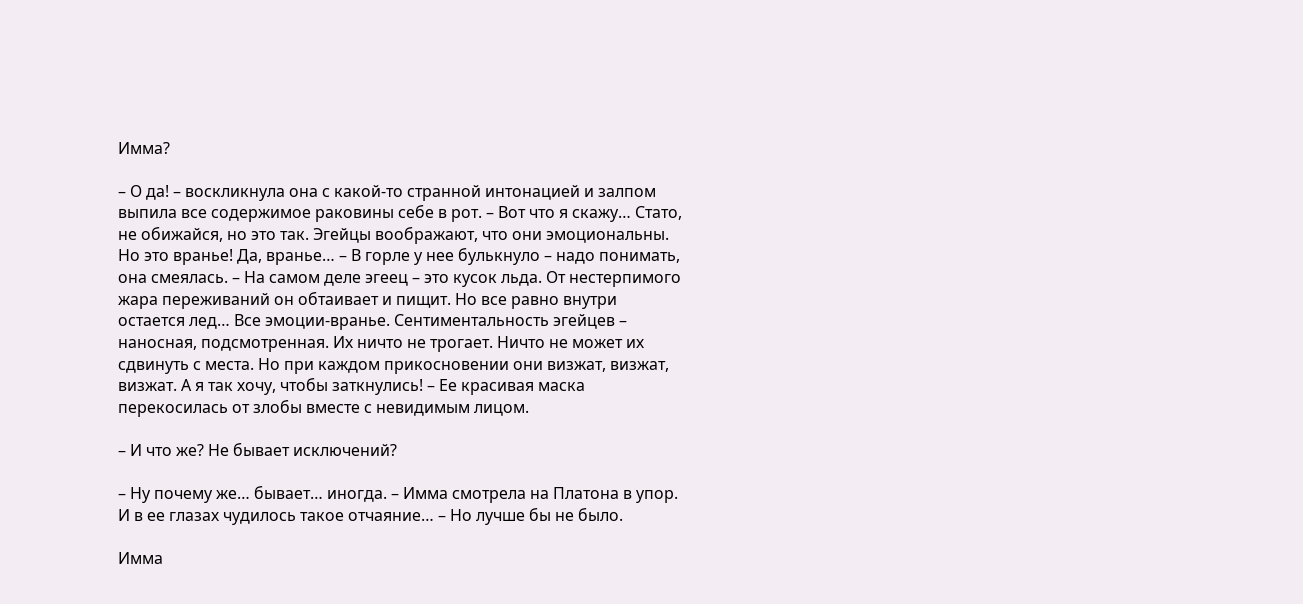Имма?

– О да! – воскликнула она с какой-то странной интонацией и залпом выпила все содержимое раковины себе в рот. – Вот что я скажу… Стато, не обижайся, но это так. Эгейцы воображают, что они эмоциональны. Но это вранье! Да, вранье… – В горле у нее булькнуло – надо понимать, она смеялась. – На самом деле эгеец – это кусок льда. От нестерпимого жара переживаний он обтаивает и пищит. Но все равно внутри остается лед… Все эмоции-вранье. Сентиментальность эгейцев – наносная, подсмотренная. Их ничто не трогает. Ничто не может их сдвинуть с места. Но при каждом прикосновении они визжат, визжат, визжат. А я так хочу, чтобы заткнулись! – Ее красивая маска перекосилась от злобы вместе с невидимым лицом.

– И что же? Не бывает исключений?

– Ну почему же… бывает… иногда. – Имма смотрела на Платона в упор. И в ее глазах чудилось такое отчаяние… – Но лучше бы не было.

Имма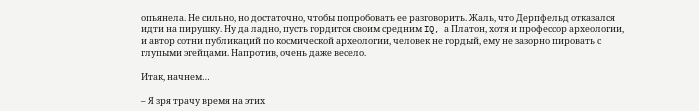опьянела. Не сильно, но достаточно, чтобы попробовать ее разговорить. Жаль, что Дерпфельд отказался идти на пирушку. Ну да ладно, пусть гордится своим средним IQ, а Платон, хотя и профессор археологии, и автор сотни публикаций по космической археологии, человек не гордый, ему не зазорно пировать с глупыми эгейцами. Напротив, очень даже весело.

Итак, начнем…

– Я зря трачу время на этих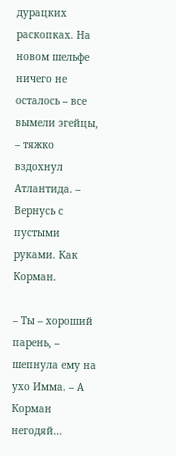дурацких раскопках. На новом шельфе ничего не осталось – все вымели эгейцы, – тяжко вздохнул Атлантида. – Вернусь с пустыми руками. Как Корман.

– Ты – хороший парень, – шепнула ему на ухо Имма. – А Корман негодяй…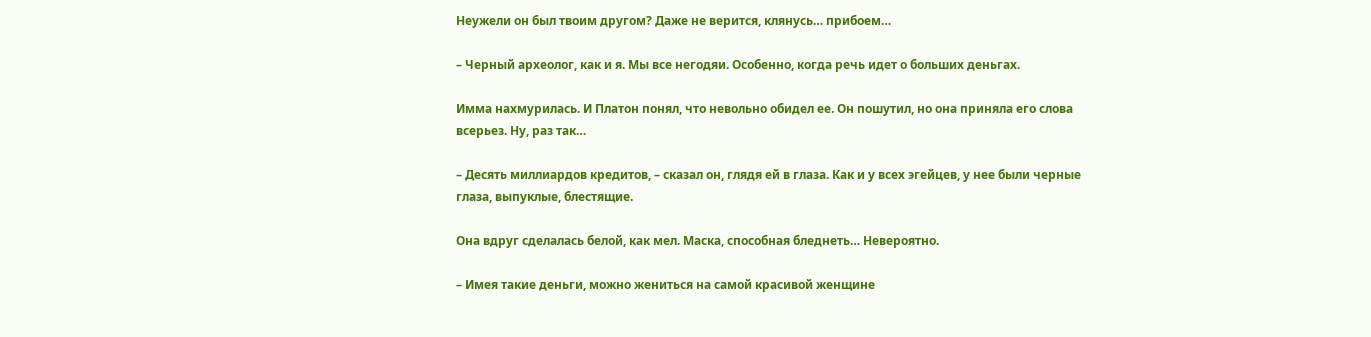Неужели он был твоим другом? Даже не верится, клянусь… прибоем…

– Черный археолог, как и я. Мы все негодяи. Особенно, когда речь идет о больших деньгах.

Имма нахмурилась. И Платон понял, что невольно обидел ее. Он пошутил, но она приняла его слова всерьез. Ну, раз так…

– Десять миллиардов кредитов, – сказал он, глядя ей в глаза. Как и у всех эгейцев, у нее были черные глаза, выпуклые, блестящие.

Она вдруг сделалась белой, как мел. Маска, способная бледнеть… Невероятно.

– Имея такие деньги, можно жениться на самой красивой женщине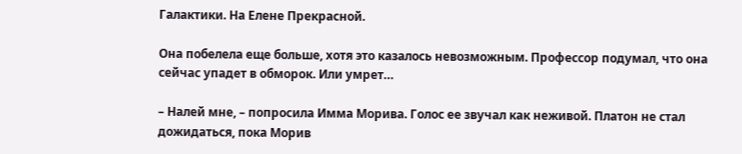Галактики. На Елене Прекрасной.

Она побелела еще больше, хотя это казалось невозможным. Профессор подумал, что она сейчас упадет в обморок. Или умрет…

– Налей мне, – попросила Имма Морива. Голос ее звучал как неживой. Платон не стал дожидаться, пока Морив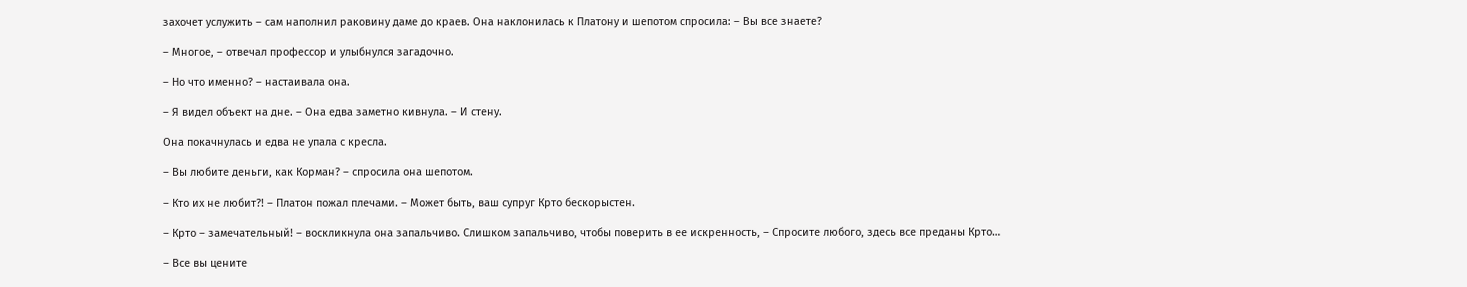захочет услужить – сам наполнил раковину даме до краев. Она наклонилась к Платону и шепотом спросила: – Вы все знаете?

– Многое, – отвечал профессор и улыбнулся загадочно.

– Но что именно? – настаивала она.

– Я видел объект на дне. – Она едва заметно кивнула. – И стену.

Она покачнулась и едва не упала с кресла.

– Вы любите деньги, как Корман? – спросила она шепотом.

– Кто их не любит?! – Платон пожал плечами. – Может быть, ваш супруг Крто бескорыстен.

– Крто – замечательный! – воскликнула она запальчиво. Слишком запальчиво, чтобы поверить в ее искренность, – Спросите любого, здесь все преданы Крто…

– Все вы цените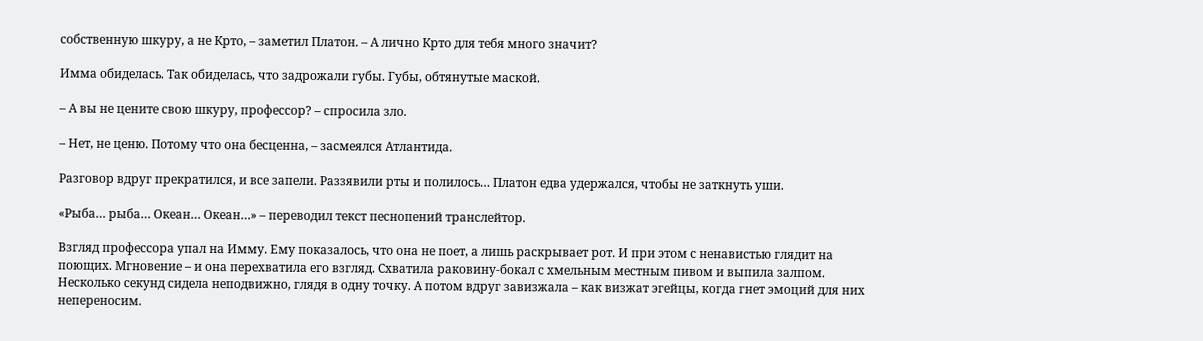собственную шкуру, а не Крто, – заметил Платон. – А лично Крто для тебя много значит?

Имма обиделась. Так обиделась, что задрожали губы. Губы, обтянутые маской.

– А вы не цените свою шкуру, профессор? – спросила зло.

– Нет, не ценю. Потому что она бесценна, – засмеялся Атлантида.

Разговор вдруг прекратился, и все запели. Раззявили рты и полилось… Платон едва удержался, чтобы не заткнуть уши.

«Рыба… рыба… Океан… Океан…» – переводил текст песнопений транслейтор.

Взгляд профессора упал на Имму. Ему показалось, что она не поет, а лишь раскрывает рот. И при этом с ненавистью глядит на поющих. Мгновение – и она перехватила его взгляд. Схватила раковину-бокал с хмельным местным пивом и выпила залпом. Несколько секунд сидела неподвижно, глядя в одну точку. А потом вдруг завизжала – как визжат эгейцы, когда гнет эмоций для них непереносим.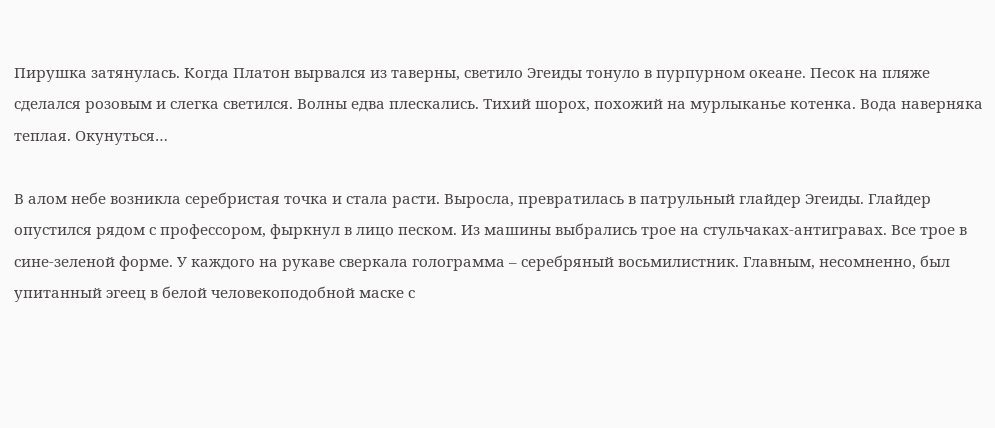Пирушка затянулась. Когда Платон вырвался из таверны, светило Эгеиды тонуло в пурпурном океане. Песок на пляже сделался розовым и слегка светился. Волны едва плескались. Тихий шорох, похожий на мурлыканье котенка. Вода наверняка теплая. Окунуться…

В алом небе возникла серебристая точка и стала расти. Выросла, превратилась в патрульный глайдер Эгеиды. Глайдер опустился рядом с профессором, фыркнул в лицо песком. Из машины выбрались трое на стульчаках-антигравах. Все трое в сине-зеленой форме. У каждого на рукаве сверкала голограмма – серебряный восьмилистник. Главным, несомненно, был упитанный эгеец в белой человекоподобной маске с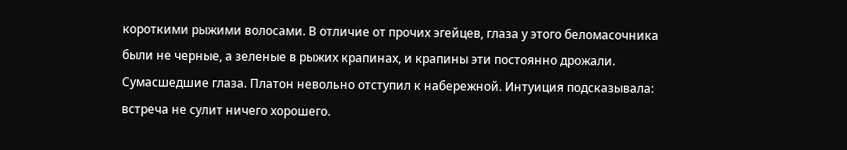короткими рыжими волосами. В отличие от прочих эгейцев, глаза у этого беломасочника были не черные, а зеленые в рыжих крапинах, и крапины эти постоянно дрожали. Сумасшедшие глаза. Платон невольно отступил к набережной. Интуиция подсказывала: встреча не сулит ничего хорошего.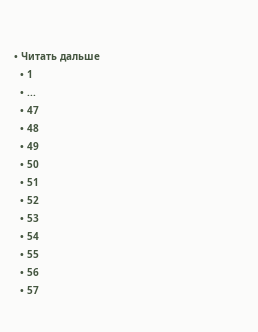• Читать дальше
  • 1
  • ...
  • 47
  • 48
  • 49
  • 50
  • 51
  • 52
  • 53
  • 54
  • 55
  • 56
  • 57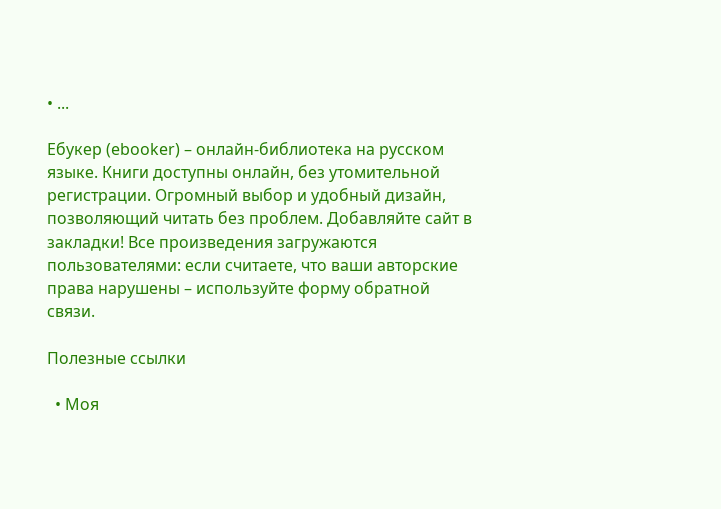• ...

Ебукер (ebooker) – онлайн-библиотека на русском языке. Книги доступны онлайн, без утомительной регистрации. Огромный выбор и удобный дизайн, позволяющий читать без проблем. Добавляйте сайт в закладки! Все произведения загружаются пользователями: если считаете, что ваши авторские права нарушены – используйте форму обратной связи.

Полезные ссылки

  • Моя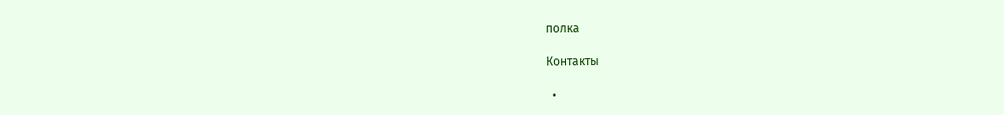полка

Контакты

  •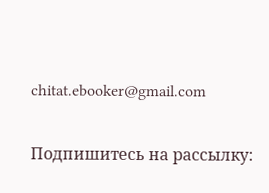chitat.ebooker@gmail.com

Подпишитесь на рассылку: